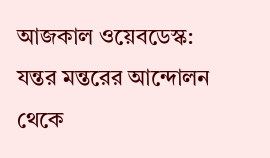আজকাল ওয়েবডেস্ক: যন্তর মন্তরের আন্দোলন থেকে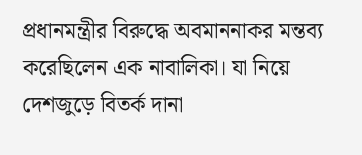প্রধানমন্ত্রীর বিরুদ্ধে অবমাননাকর মন্তব্য করেছিলেন এক নাবালিকা। যা নিয়ে দেশজুড়ে বিতর্ক দানা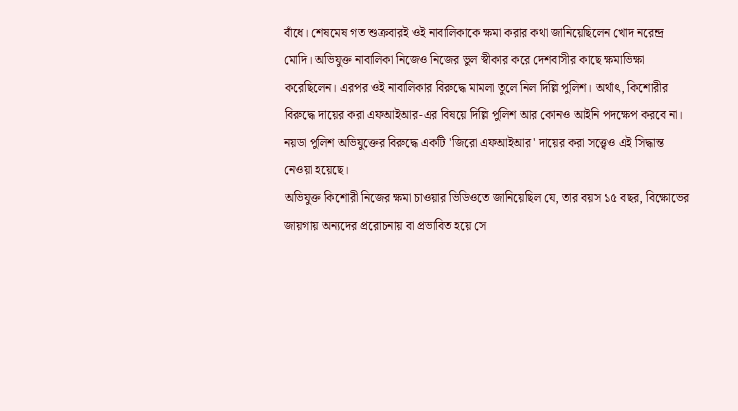বাঁধে। শেষমেষ গত শুক্রবারই ওই নাবালিকাকে ক্ষমা করার কথা জানিয়েছিলেন খোদ নরেন্দ্র মোদি। অভিযুক্ত নাবালিকা নিজেও নিজের ভুল স্বীকার করে দেশবাসীর কাছে ক্ষমাভিক্ষা করেছিলেন। এরপর ওই নাবালিকার বিরুদ্ধে মামলা তুলে নিল দিল্লি পুলিশ। অর্থাৎ, কিশোরীর বিরুদ্ধে দায়ের করা এফআইআর-এর বিষয়ে দিল্লি পুলিশ আর কোনও আইনি পদক্ষেপ করবে না। নয়ডা পুলিশ অভিযুক্তের বিরুদ্ধে একটি 'জিরো এফআইআর' দায়ের করা সত্ত্বেও এই সিদ্ধান্ত নেওয়া হয়েছে।
অভিযুক্ত কিশোরী নিজের ক্ষমা চাওয়ার ভিডিওতে জানিয়েছিল যে, তার বয়স ১৫ বছর, বিক্ষোভের জায়গায় অন্যদের প্ররোচনায় বা প্রভাবিত হয়ে সে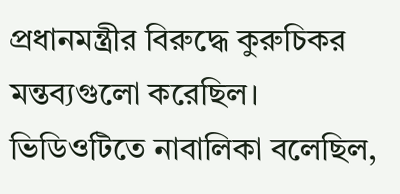প্রধানমন্ত্রীর বিরুদ্ধে কুরুচিকর মন্তব্যগুলো করেছিল। ভিডিওটিতে নাবালিকা বলেছিল,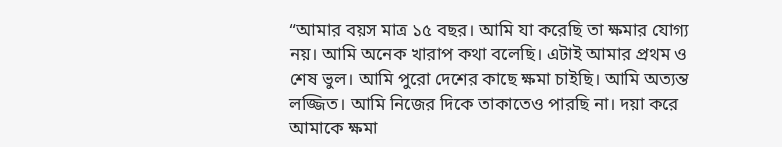“আমার বয়স মাত্র ১৫ বছর। আমি যা করেছি তা ক্ষমার যোগ্য নয়। আমি অনেক খারাপ কথা বলেছি। এটাই আমার প্রথম ও শেষ ভুল। আমি পুরো দেশের কাছে ক্ষমা চাইছি। আমি অত্যন্ত লজ্জিত। আমি নিজের দিকে তাকাতেও পারছি না। দয়া করে আমাকে ক্ষমা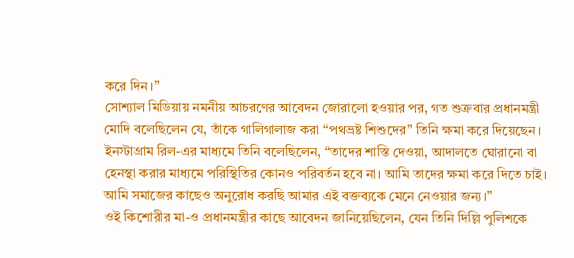করে দিন।”
সোশ্যাল মিডিয়ায় নমনীয় আচরণের আবেদন জোরালো হওয়ার পর, গত শুক্রবার প্রধানমন্ত্রী মোদি বলেছিলেন যে, তাঁকে গালিগালাজ করা “পথভ্রষ্ট শিশুদের” তিনি ক্ষমা করে দিয়েছেন। ইনস্টাগ্রাম রিল-এর মাধ্যমে তিনি বলেছিলেন, “তাদের শাস্তি দেওয়া, আদালতে ঘোরানো বা হেনস্থা করার মাধ্যমে পরিস্থিতির কোনও পরিবর্তন হবে না। আমি তাদের ক্ষমা করে দিতে চাই। আমি সমাজের কাছেও অনুরোধ করছি আমার এই বক্তব্যকে মেনে নেওয়ার জন্য।”
ওই কিশোরীর মা-ও প্রধানমন্ত্রীর কাছে আবেদন জানিয়েছিলেন, যেন তিনি দিল্লি পুলিশকে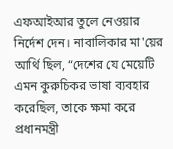এফআইআর তুলে নেওয়ার নির্দেশ দেন। নাবালিকার মা'য়ের আর্থি ছিল, “দেশের যে মেয়েটি এমন কুরুচিকর ভাষা ব্যবহার করেছিল, তাকে ক্ষমা করে প্রধানমন্ত্রী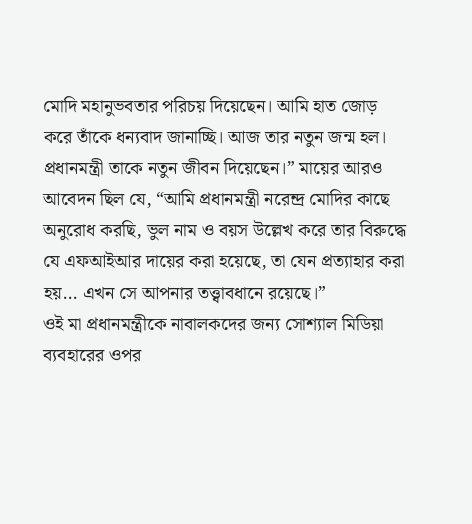মোদি মহানুভবতার পরিচয় দিয়েছেন। আমি হাত জোড় করে তাঁকে ধন্যবাদ জানাচ্ছি। আজ তার নতুন জন্ম হল। প্রধানমন্ত্রী তাকে নতুন জীবন দিয়েছেন।” মায়ের আরও আবেদন ছিল যে, “আমি প্রধানমন্ত্রী নরেন্দ্র মোদির কাছে অনুরোধ করছি, ভুল নাম ও বয়স উল্লেখ করে তার বিরুদ্ধে যে এফআইআর দায়ের করা হয়েছে, তা যেন প্রত্যাহার করা হয়... এখন সে আপনার তত্ত্বাবধানে রয়েছে।”
ওই মা প্রধানমন্ত্রীকে নাবালকদের জন্য সোশ্যাল মিডিয়া ব্যবহারের ওপর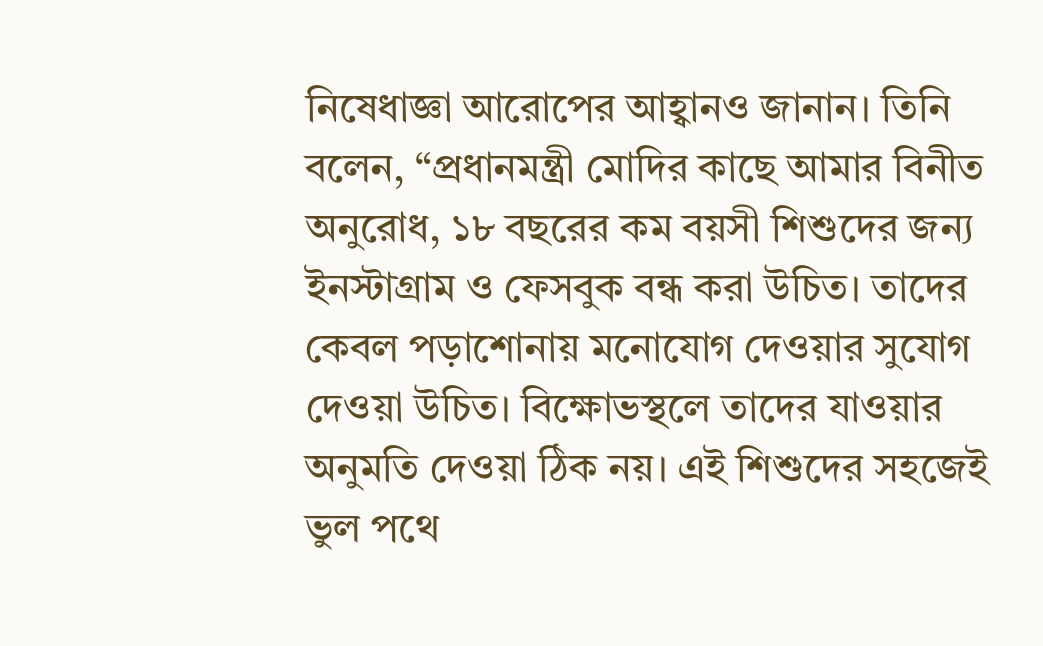নিষেধাজ্ঞা আরোপের আহ্বানও জানান। তিনি বলেন, “প্রধানমন্ত্রী মোদির কাছে আমার বিনীত অনুরোধ, ১৮ বছরের কম বয়সী শিশুদের জন্য ইনস্টাগ্রাম ও ফেসবুক বন্ধ করা উচিত। তাদের কেবল পড়াশোনায় মনোযোগ দেওয়ার সুযোগ দেওয়া উচিত। বিক্ষোভস্থলে তাদের যাওয়ার অনুমতি দেওয়া ঠিক নয়। এই শিশুদের সহজেই ভুল পথে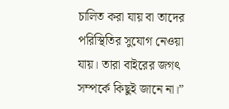চালিত করা যায় বা তাদের পরিস্থিতির সুযোগ নেওয়া যায়। তারা বাইরের জগৎ সম্পর্কে কিছুই জানে না।”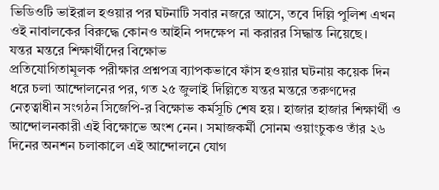ভিডিওটি ভাইরাল হওয়ার পর ঘটনাটি সবার নজরে আসে, তবে দিল্লি পুলিশ এখন ওই নাবালকের বিরুদ্ধে কোনও আইনি পদক্ষেপ না করারর সিদ্ধান্ত নিয়েছে।
যন্তর মন্তরে শিক্ষার্থীদের বিক্ষোভ
প্রতিযোগিতামূলক পরীক্ষার প্রশ্নপত্র ব্যাপকভাবে ফাঁস হওয়ার ঘটনায় কয়েক দিন ধরে চলা আন্দোলনের পর, গত ২৫ জুলাই দিল্লিতে যন্তর মন্তরে তরুণদের নেতৃত্বাধীন সংগঠন সিজেপি-র বিক্ষোভ কর্মসূচি শেষ হয়। হাজার হাজার শিক্ষার্থী ও আন্দোলনকারী এই বিক্ষোভে অংশ নেন। সমাজকর্মী সোনম ওয়াংচুকও তাঁর ২৬ দিনের অনশন চলাকালে এই আন্দোলনে যোগ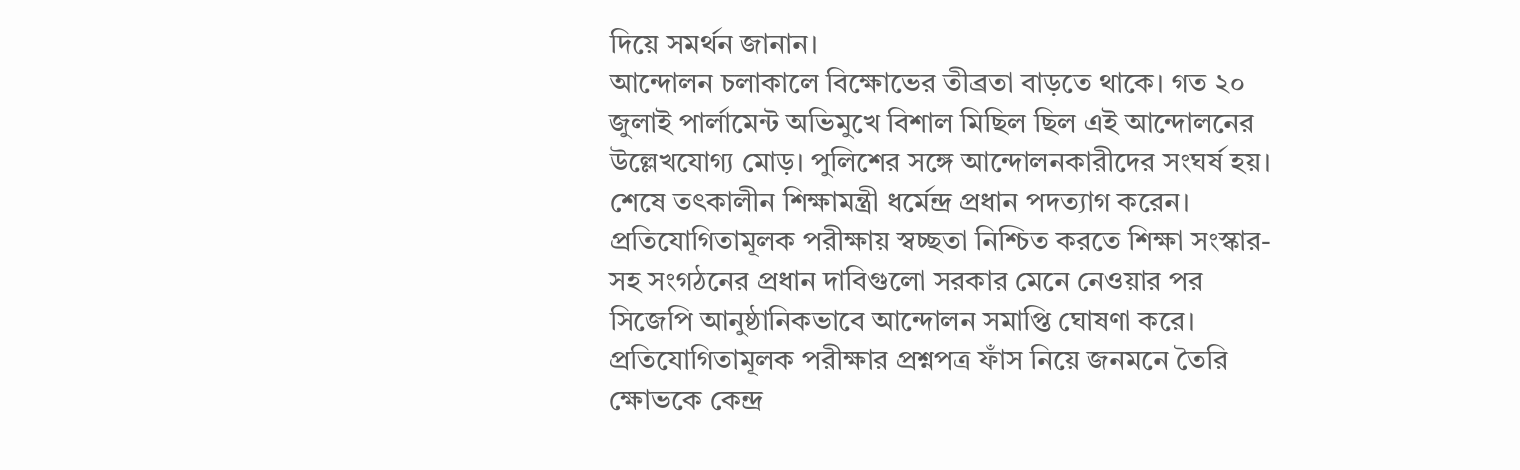দিয়ে সমর্থন জানান।
আন্দোলন চলাকালে বিক্ষোভের তীব্রতা বাড়তে থাকে। গত ২০ জুলাই পার্লামেন্ট অভিমুখে বিশাল মিছিল ছিল এই আন্দোলনের উল্লেখযোগ্য মোড়। পুলিশের সঙ্গে আন্দোলনকারীদের সংঘর্ষ হয়। শেষে তৎকালীন শিক্ষামন্ত্রী ধর্মেন্দ্র প্রধান পদত্যাগ করেন। প্রতিযোগিতামূলক পরীক্ষায় স্বচ্ছতা নিশ্চিত করতে শিক্ষা সংস্কার-সহ সংগঠনের প্রধান দাবিগুলো সরকার মেনে নেওয়ার পর সিজেপি আনুষ্ঠানিকভাবে আন্দোলন সমাপ্তি ঘোষণা করে।
প্রতিযোগিতামূলক পরীক্ষার প্রশ্নপত্র ফাঁস নিয়ে জনমনে তৈরি ক্ষোভকে কেন্দ্র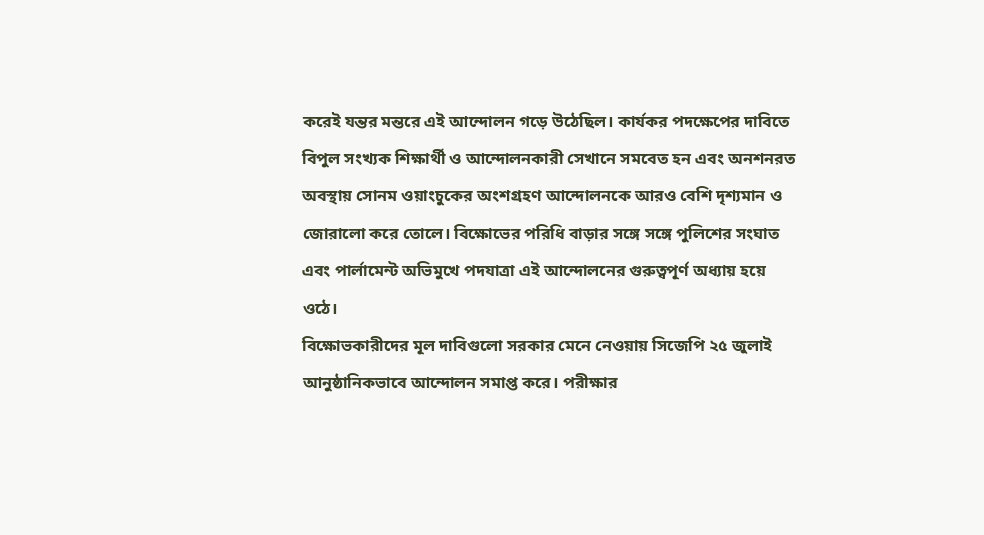করেই যন্তর মন্তরে এই আন্দোলন গড়ে উঠেছিল। কার্যকর পদক্ষেপের দাবিতে বিপুল সংখ্যক শিক্ষার্থী ও আন্দোলনকারী সেখানে সমবেত হন এবং অনশনরত অবস্থায় সোনম ওয়াংচুকের অংশগ্রহণ আন্দোলনকে আরও বেশি দৃশ্যমান ও জোরালো করে তোলে। বিক্ষোভের পরিধি বাড়ার সঙ্গে সঙ্গে পুলিশের সংঘাত এবং পার্লামেন্ট অভিমুখে পদযাত্রা এই আন্দোলনের গুরুত্বপূর্ণ অধ্যায় হয়ে ওঠে।
বিক্ষোভকারীদের মূল দাবিগুলো সরকার মেনে নেওয়ায় সিজেপি ২৫ জুলাই আনুষ্ঠানিকভাবে আন্দোলন সমাপ্ত করে। পরীক্ষার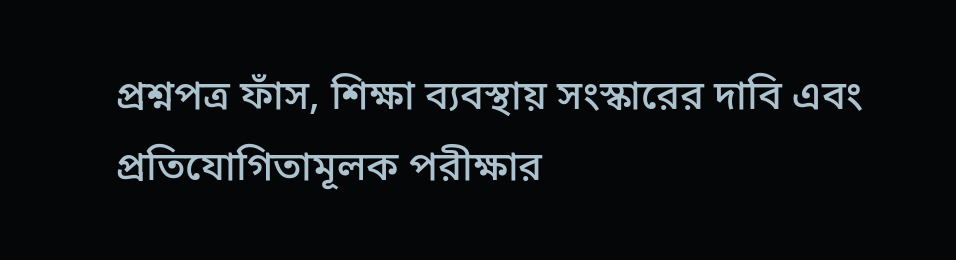প্রশ্নপত্র ফাঁস, শিক্ষা ব্যবস্থায় সংস্কারের দাবি এবং প্রতিযোগিতামূলক পরীক্ষার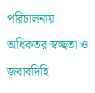পরিচালনায় অধিকতর স্বচ্ছতা ও জবাবদিহি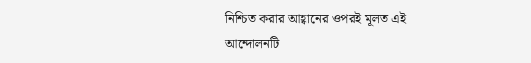নিশ্চিত করার আহ্বানের ওপরই মূলত এই আন্দোলনটি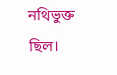নথিভুক্ত ছিল।